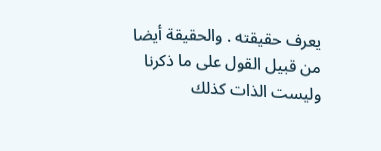يعرف حقيقته . والحقيقة أيضا من قبيل القول على ما ذكرنا وليست الذات كذلك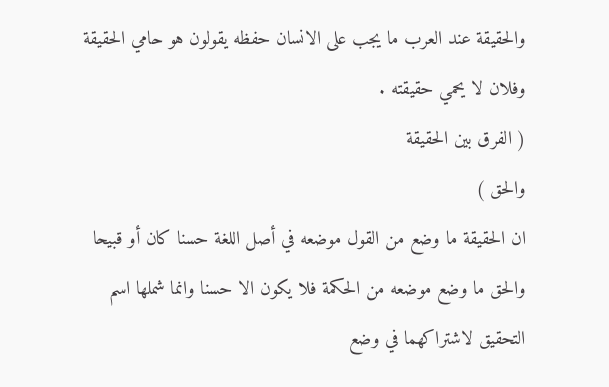والحقيقة عند العرب ما يجب على الانسان حفظه يقولون هو حامي الحقيقة وفلان لا يحمي حقيقته .
( الفرق بين الحقيقة
والحق )
ان الحقيقة ما وضع من القول موضعه في أصل اللغة حسنا كان أو قبيحا والحق ما وضع موضعه من الحكمة فلا يكون الا حسنا وانما شملها اسم التحقيق لاشتراكهما في وضع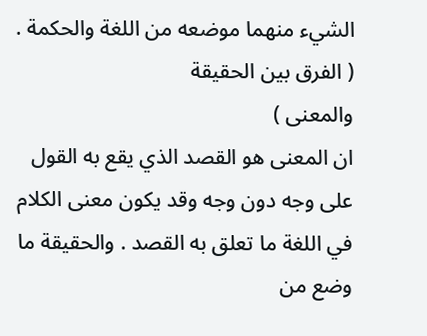الشيء منهما موضعه من اللغة والحكمة .
( الفرق بين الحقيقة
والمعنى )
ان المعنى هو القصد الذي يقع به القول على وجه دون وجه وقد يكون معنى الكلام في اللغة ما تعلق به القصد . والحقيقة ما وضع من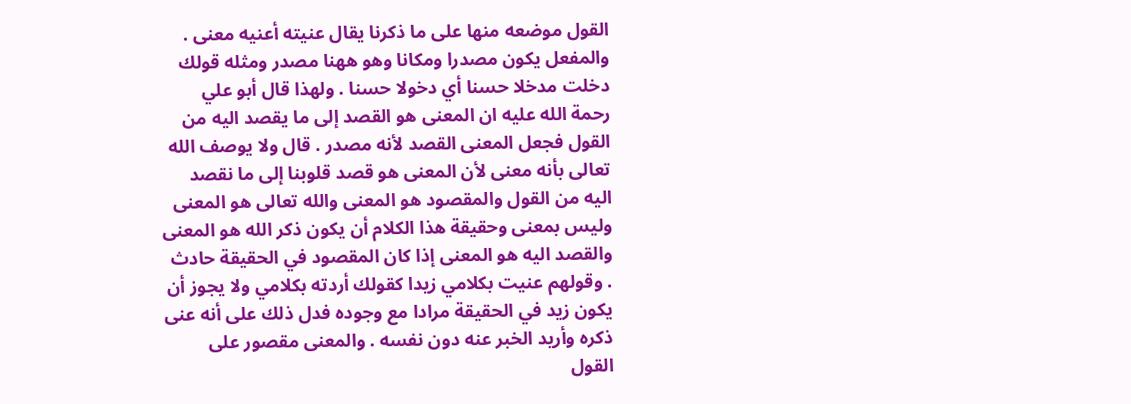القول موضعه منها على ما ذكرنا يقال عنيته أعنيه معنى . والمفعل يكون مصدرا ومكانا وهو ههنا مصدر ومثله قولك دخلت مدخلا حسنا أي دخولا حسنا . ولهذا قال أبو علي رحمة الله عليه ان المعنى هو القصد إلى ما يقصد اليه من القول فجعل المعنى القصد لأنه مصدر . قال ولا يوصف الله تعالى بأنه معنى لأن المعنى هو قصد قلوبنا إلى ما نقصد اليه من القول والمقصود هو المعنى والله تعالى هو المعنى وليس بمعنى وحقيقة هذا الكلام أن يكون ذكر الله هو المعنى والقصد اليه هو المعنى إذا كان المقصود في الحقيقة حادث . وقولهم عنيت بكلامي زيدا كقولك أردته بكلامي ولا يجوز أن يكون زيد في الحقيقة مرادا مع وجوده فدل ذلك على أنه عنى ذكره وأريد الخبر عنه دون نفسه . والمعنى مقصور على القول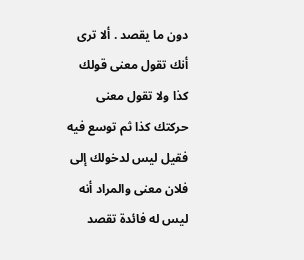دون ما يقصد . ألا ترى أنك تقول معنى قولك كذا ولا تقول معنى حركتك كذا ثم توسع فيه فقيل ليس لدخولك إلى فلان معنى والمراد أنه ليس له فائدة تقصد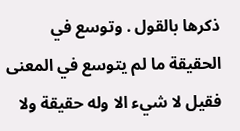ذكرها بالقول . وتوسع في الحقيقة ما لم يتوسع في المعنى فقيل لا شيء الا وله حقيقة ولا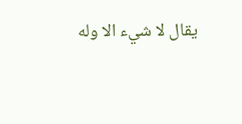يقال لا شيء الا وله